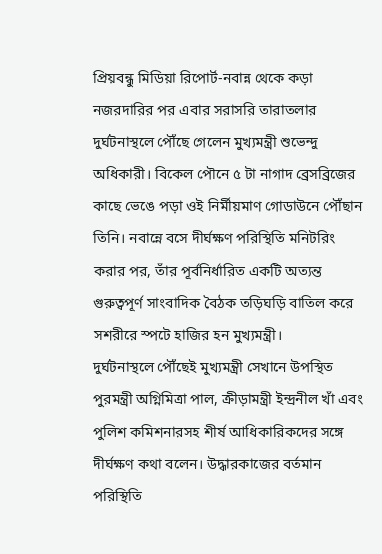প্রিয়বন্ধু মিডিয়া রিপোর্ট-নবান্ন থেকে কড়া নজরদারির পর এবার সরাসরি তারাতলার দুর্ঘটনাস্থলে পৌঁছে গেলেন মুখ্যমন্ত্রী শুভেন্দু অধিকারী। বিকেল পৌনে ৫ টা নাগাদ ব্রেসব্রিজের কাছে ভেঙে পড়া ওই নির্মীয়মাণ গোডাউনে পৌঁছান তিনি। নবান্নে বসে দীর্ঘক্ষণ পরিস্থিতি মনিটরিং করার পর, তাঁর পূর্বনির্ধারিত একটি অত্যন্ত গুরুত্বপূর্ণ সাংবাদিক বৈঠক তড়িঘড়ি বাতিল করে সশরীরে স্পটে হাজির হন মুখ্যমন্ত্রী।
দুর্ঘটনাস্থলে পৌঁছেই মুখ্যমন্ত্রী সেখানে উপস্থিত পুরমন্ত্রী অগ্নিমিত্রা পাল, ক্রীড়ামন্ত্রী ইন্দ্রনীল খাঁ এবং পুলিশ কমিশনারসহ শীর্ষ আধিকারিকদের সঙ্গে দীর্ঘক্ষণ কথা বলেন। উদ্ধারকাজের বর্তমান পরিস্থিতি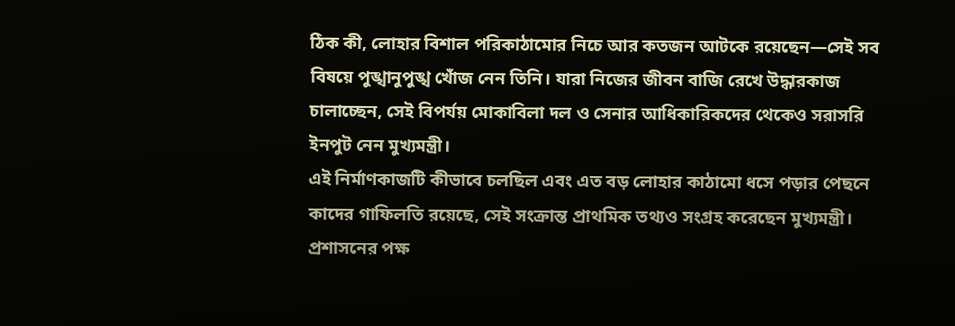ঠিক কী, লোহার বিশাল পরিকাঠামোর নিচে আর কতজন আটকে রয়েছেন—সেই সব বিষয়ে পুঙ্খানুপুঙ্খ খোঁজ নেন তিনি। যারা নিজের জীবন বাজি রেখে উদ্ধারকাজ চালাচ্ছেন, সেই বিপর্যয় মোকাবিলা দল ও সেনার আধিকারিকদের থেকেও সরাসরি ইনপুট নেন মুখ্যমন্ত্রী।
এই নির্মাণকাজটি কীভাবে চলছিল এবং এত বড় লোহার কাঠামো ধসে পড়ার পেছনে কাদের গাফিলতি রয়েছে, সেই সংক্রান্ত প্রাথমিক তথ্যও সংগ্রহ করেছেন মুখ্যমন্ত্রী। প্রশাসনের পক্ষ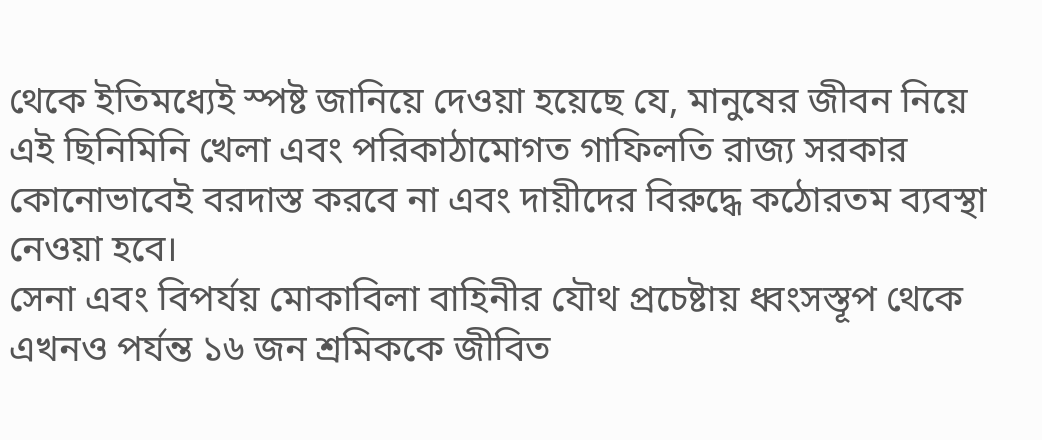থেকে ইতিমধ্যেই স্পষ্ট জানিয়ে দেওয়া হয়েছে যে, মানুষের জীবন নিয়ে এই ছিনিমিনি খেলা এবং পরিকাঠামোগত গাফিলতি রাজ্য সরকার কোনোভাবেই বরদাস্ত করবে না এবং দায়ীদের বিরুদ্ধে কঠোরতম ব্যবস্থা নেওয়া হবে।
সেনা এবং বিপর্যয় মোকাবিলা বাহিনীর যৌথ প্রচেষ্টায় ধ্বংসস্তূপ থেকে এখনও পর্যন্ত ১৬ জন শ্রমিককে জীবিত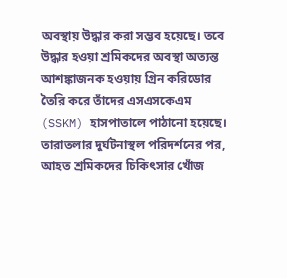অবস্থায় উদ্ধার করা সম্ভব হয়েছে। তবে উদ্ধার হওয়া শ্রমিকদের অবস্থা অত্যন্ত আশঙ্কাজনক হওয়ায় গ্রিন করিডোর তৈরি করে তাঁদের এসএসকেএম (SSKM) হাসপাতালে পাঠানো হয়েছে। তারাতলার দুর্ঘটনাস্থল পরিদর্শনের পর, আহত শ্রমিকদের চিকিৎসার খোঁজ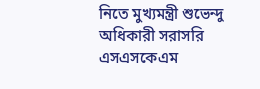নিতে মুখ্যমন্ত্রী শুভেন্দু অধিকারী সরাসরি এসএসকেএম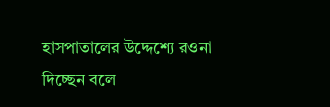হাসপাতালের উদ্দেশ্যে রওনা দিচ্ছেন বলে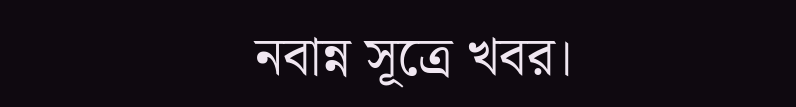নবান্ন সূত্রে খবর।